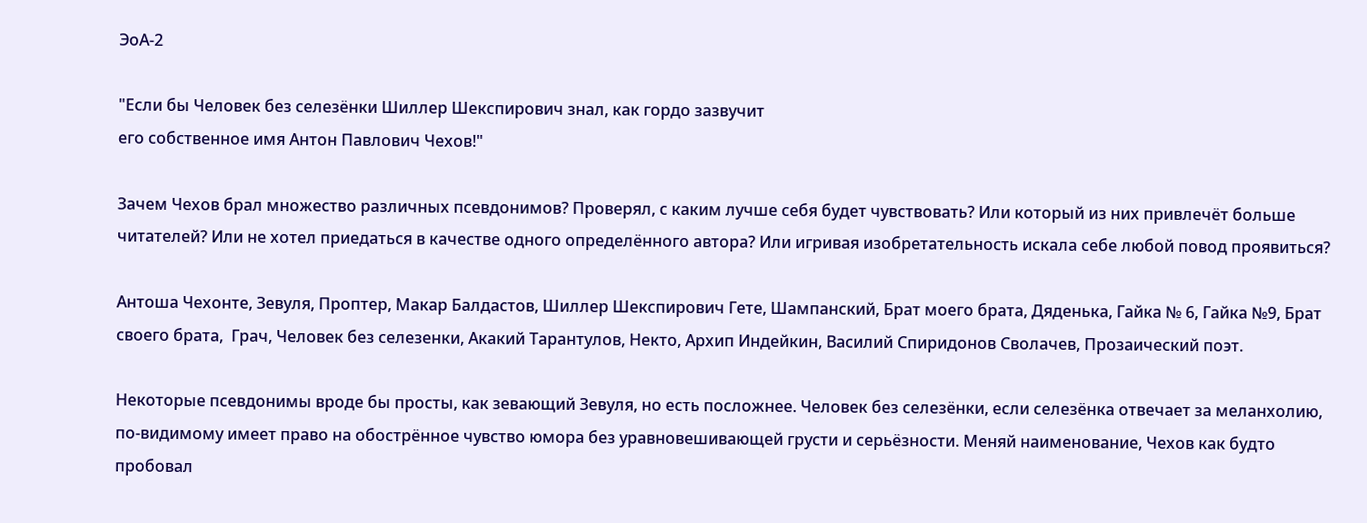ЭоА-2

"Если бы Человек без селезёнки Шиллер Шекспирович знал, как гордо зазвучит
его собственное имя Антон Павлович Чехов!"

Зачем Чехов брал множество различных псевдонимов? Проверял, с каким лучше себя будет чувствовать? Или который из них привлечёт больше читателей? Или не хотел приедаться в качестве одного определённого автора? Или игривая изобретательность искала себе любой повод проявиться?

Антоша Чехонте, Зевуля, Проптер, Макар Балдастов, Шиллер Шекспирович Гете, Шампанский, Брат моего брата, Дяденька, Гайка № 6, Гайка №9, Брат своего брата,  Грач, Человек без селезенки, Акакий Тарантулов, Некто, Архип Индейкин, Василий Спиридонов Сволачев, Прозаический поэт.

Некоторые псевдонимы вроде бы просты, как зевающий Зевуля, но есть посложнее. Человек без селезёнки, если селезёнка отвечает за меланхолию, по-видимому имеет право на обострённое чувство юмора без уравновешивающей грусти и серьёзности. Меняй наименование, Чехов как будто пробовал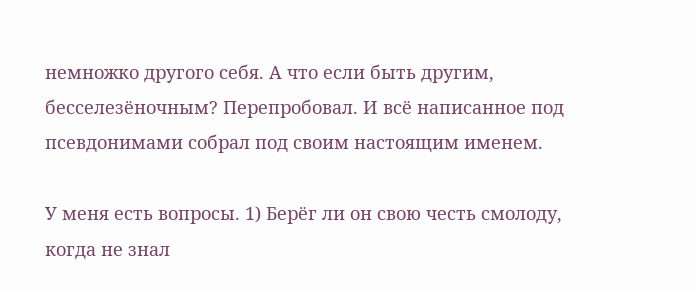немножко другого себя. А что если быть другим, бесселезёночным? Перепробовал. И всё написанное под псевдонимами собрал под своим настоящим именем.

У меня есть вопросы. 1) Берёг ли он свою честь смолоду, когда не знал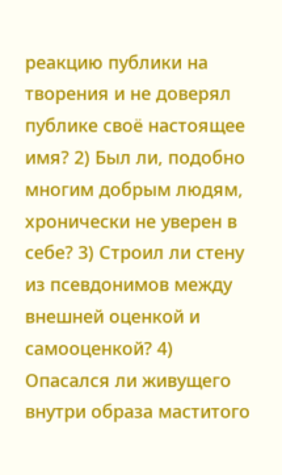реакцию публики на творения и не доверял публике своё настоящее имя? 2) Был ли, подобно многим добрым людям, хронически не уверен в себе? 3) Строил ли стену из псевдонимов между внешней оценкой и самооценкой? 4) Опасался ли живущего внутри образа маститого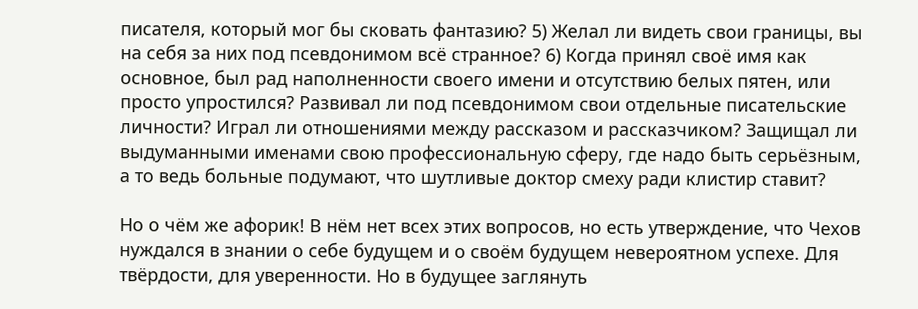писателя, который мог бы сковать фантазию? 5) Желал ли видеть свои границы, вы на себя за них под псевдонимом всё странное? 6) Когда принял своё имя как основное, был рад наполненности своего имени и отсутствию белых пятен, или просто упростился? Развивал ли под псевдонимом свои отдельные писательские личности? Играл ли отношениями между рассказом и рассказчиком? Защищал ли выдуманными именами свою профессиональную сферу, где надо быть серьёзным, а то ведь больные подумают, что шутливые доктор смеху ради клистир ставит?

Но о чём же афорик! В нём нет всех этих вопросов, но есть утверждение, что Чехов нуждался в знании о себе будущем и о своём будущем невероятном успехе. Для твёрдости, для уверенности. Но в будущее заглянуть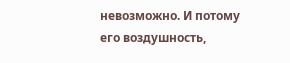невозможно. И потому его воздушность,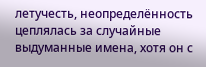летучесть, неопределённость цеплялась за случайные выдуманные имена, хотя он с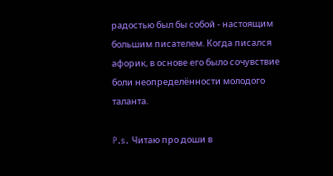радостью был бы собой - настоящим большим писателем. Когда писался афорик, в основе его было сочувствие боли неопределённости молодого таланта.

P.s. Читаю про доши в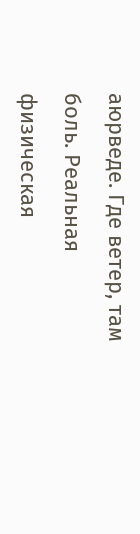аюрведе. Где ветер, там боль. Реальная физическая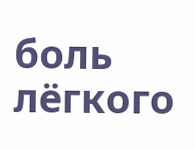боль лёгкого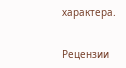характера.


Рецензии